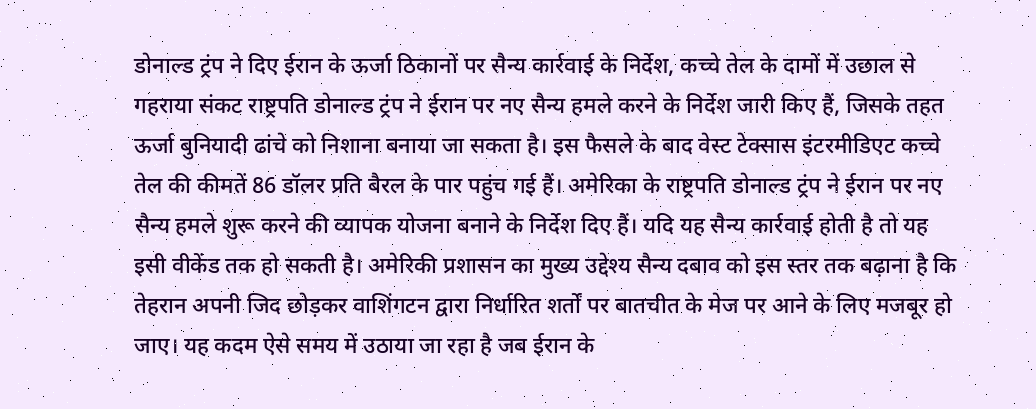डोनाल्ड ट्रंप ने दिए ईरान के ऊर्जा ठिकानों पर सैन्य कार्रवाई के निर्देश, कच्चे तेल के दामों में उछाल से गहराया संकट राष्ट्रपति डोनाल्ड ट्रंप ने ईरान पर नए सैन्य हमले करने के निर्देश जारी किए हैं, जिसके तहत ऊर्जा बुनियादी ढांचे को निशाना बनाया जा सकता है। इस फैसले के बाद वेस्ट टेक्सास इंटरमीडिएट कच्चे तेल की कीमतें 86 डॉलर प्रति बैरल के पार पहुंच गई हैं। अमेरिका के राष्ट्रपति डोनाल्ड ट्रंप ने ईरान पर नए सैन्य हमले शुरू करने की व्यापक योजना बनाने के निर्देश दिए हैं। यदि यह सैन्य कार्रवाई होती है तो यह इसी वीकेंड तक हो सकती है। अमेरिकी प्रशासन का मुख्य उद्देश्य सैन्य दबाव को इस स्तर तक बढ़ाना है कि तेहरान अपनी जिद छोड़कर वाशिंगटन द्वारा निर्धारित शर्तों पर बातचीत के मेज पर आने के लिए मजबूर हो जाए। यह कदम ऐसे समय में उठाया जा रहा है जब ईरान के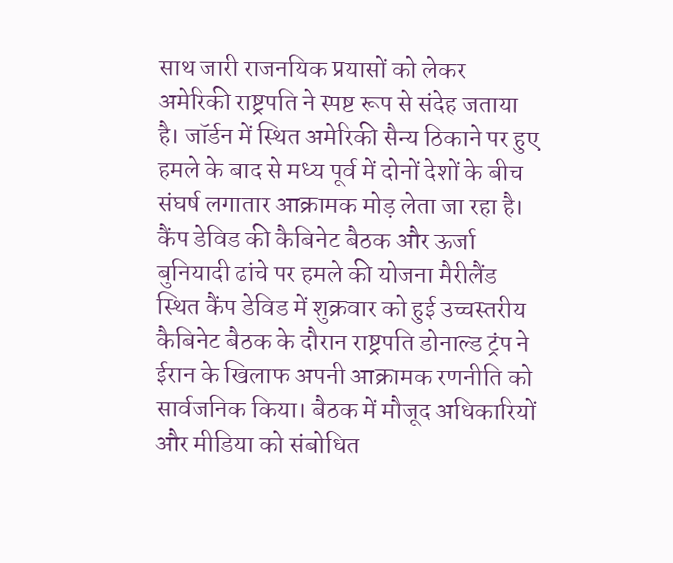साथ जारी राजनयिक प्रयासों को लेकर अमेरिकी राष्ट्रपति ने स्पष्ट रूप से संदेह जताया है। जॉर्डन में स्थित अमेरिकी सैन्य ठिकाने पर हुए हमले के बाद से मध्य पूर्व में दोनों देशों के बीच संघर्ष लगातार आक्रामक मोड़ लेता जा रहा है। कैंप डेविड की कैबिनेट बैठक और ऊर्जा बुनियादी ढांचे पर हमले की योजना मैरीलैंड स्थित कैंप डेविड में शुक्रवार को हुई उच्चस्तरीय कैबिनेट बैठक के दौरान राष्ट्रपति डोनाल्ड ट्रंप ने ईरान के खिलाफ अपनी आक्रामक रणनीति को सार्वजनिक किया। बैठक में मौजूद अधिकारियों और मीडिया को संबोधित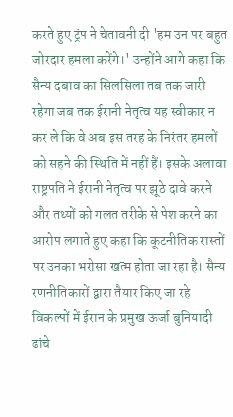करते हुए ट्रंप ने चेतावनी दी 'हम उन पर बहुत जोरदार हमला करेंगे।' उन्होंने आगे कहा कि सैन्य दबाव का सिलसिला तब तक जारी रहेगा जब तक ईरानी नेतृत्व यह स्वीकार न कर ले कि वे अब इस तरह के निरंतर हमलों को सहने की स्थिति में नहीं हैं। इसके अलावा राष्ट्रपति ने ईरानी नेतृत्व पर झूठे दावे करने और तथ्यों को गलत तरीके से पेश करने का आरोप लगाते हुए कहा कि कूटनीतिक रास्तों पर उनका भरोसा खत्म होता जा रहा है। सैन्य रणनीतिकारों द्वारा तैयार किए जा रहे विकल्पों में ईरान के प्रमुख ऊर्जा बुनियादी ढांचे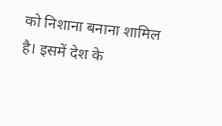को निशाना बनाना शामिल है। इसमें देश के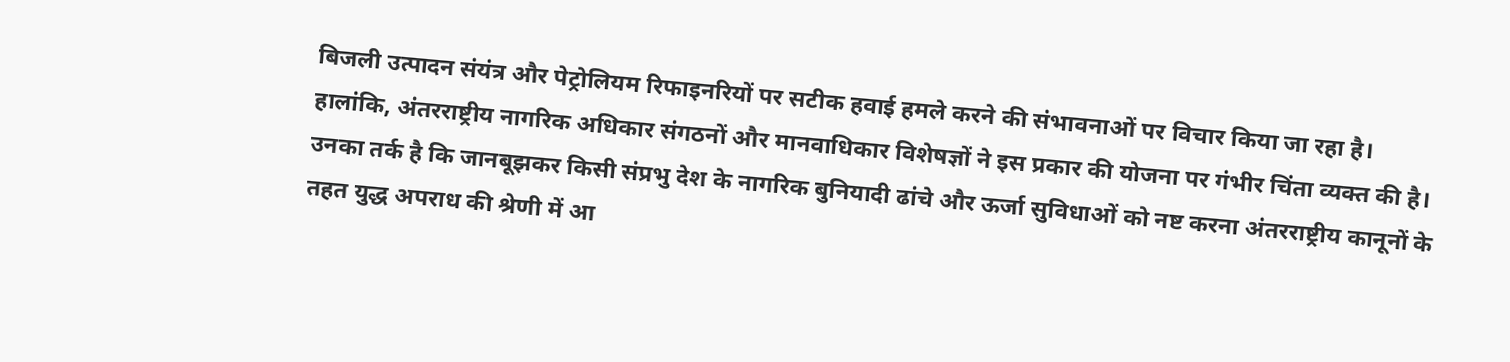बिजली उत्पादन संयंत्र और पेट्रोलियम रिफाइनरियों पर सटीक हवाई हमले करने की संभावनाओं पर विचार किया जा रहा है। हालांकि, अंतरराष्ट्रीय नागरिक अधिकार संगठनों और मानवाधिकार विशेषज्ञों ने इस प्रकार की योजना पर गंभीर चिंता व्यक्त की है। उनका तर्क है कि जानबूझकर किसी संप्रभु देश के नागरिक बुनियादी ढांचे और ऊर्जा सुविधाओं को नष्ट करना अंतरराष्ट्रीय कानूनों के तहत युद्ध अपराध की श्रेणी में आ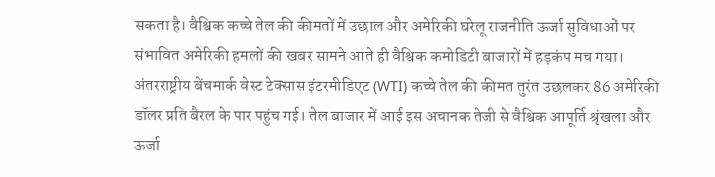सकता है। वैश्विक कच्चे तेल की कीमतों में उछाल और अमेरिकी घरेलू राजनीति ऊर्जा सुविधाओं पर संभावित अमेरिकी हमलों की खबर सामने आते ही वैश्विक कमोडिटी बाजारों में हड़कंप मच गया। अंतरराष्ट्रीय बेंचमार्क वेस्ट टेक्सास इंटरमीडिएट (WTI) कच्चे तेल की कीमत तुरंत उछलकर 86 अमेरिकी डॉलर प्रति बैरल के पार पहुंच गई। तेल बाजार में आई इस अचानक तेजी से वैश्विक आपूर्ति श्रृंखला और ऊर्जा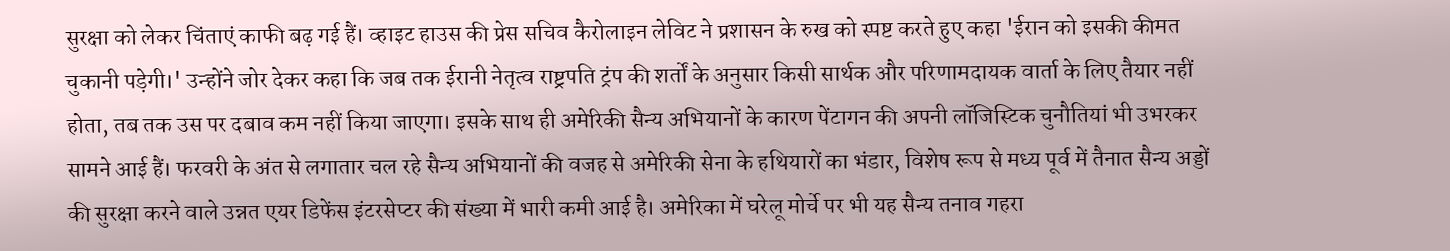सुरक्षा को लेकर चिंताएं काफी बढ़ गई हैं। व्हाइट हाउस की प्रेस सचिव कैरोलाइन लेविट ने प्रशासन के रुख को स्पष्ट करते हुए कहा 'ईरान को इसकी कीमत चुकानी पड़ेगी।' उन्होंने जोर देकर कहा कि जब तक ईरानी नेतृत्व राष्ट्रपति ट्रंप की शर्तों के अनुसार किसी सार्थक और परिणामदायक वार्ता के लिए तैयार नहीं होता, तब तक उस पर दबाव कम नहीं किया जाएगा। इसके साथ ही अमेरिकी सैन्य अभियानों के कारण पेंटागन की अपनी लॉजिस्टिक चुनौतियां भी उभरकर सामने आई हैं। फरवरी के अंत से लगातार चल रहे सैन्य अभियानों की वजह से अमेरिकी सेना के हथियारों का भंडार, विशेष रूप से मध्य पूर्व में तैनात सैन्य अड्डों की सुरक्षा करने वाले उन्नत एयर डिफेंस इंटरसेप्टर की संख्या में भारी कमी आई है। अमेरिका में घरेलू मोर्चे पर भी यह सैन्य तनाव गहरा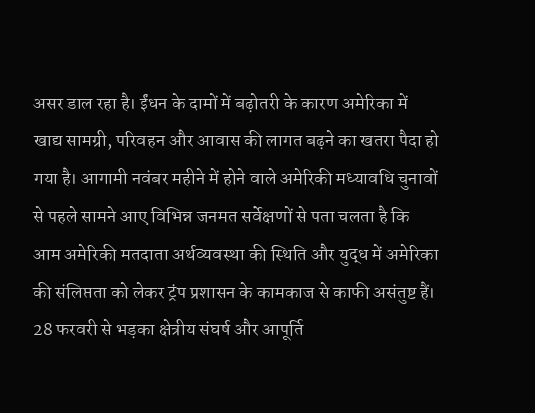असर डाल रहा है। ईंधन के दामों में बढ़ोतरी के कारण अमेरिका में खाद्य सामग्री, परिवहन और आवास की लागत बढ़ने का खतरा पैदा हो गया है। आगामी नवंबर महीने में होने वाले अमेरिकी मध्यावधि चुनावों से पहले सामने आए विभिन्न जनमत सर्वेक्षणों से पता चलता है कि आम अमेरिकी मतदाता अर्थव्यवस्था की स्थिति और युद्ध में अमेरिका की संलिप्तता को लेकर ट्रंप प्रशासन के कामकाज से काफी असंतुष्ट हैं। 28 फरवरी से भड़का क्षेत्रीय संघर्ष और आपूर्ति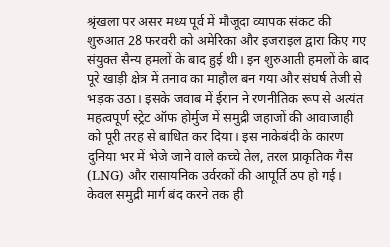श्रृंखला पर असर मध्य पूर्व में मौजूदा व्यापक संकट की शुरुआत 28 फरवरी को अमेरिका और इजराइल द्वारा किए गए संयुक्त सैन्य हमलों के बाद हुई थी। इन शुरुआती हमलों के बाद पूरे खाड़ी क्षेत्र में तनाव का माहौल बन गया और संघर्ष तेजी से भड़क उठा। इसके जवाब में ईरान ने रणनीतिक रूप से अत्यंत महत्वपूर्ण स्ट्रेट ऑफ होर्मुज में समुद्री जहाजों की आवाजाही को पूरी तरह से बाधित कर दिया। इस नाकेबंदी के कारण दुनिया भर में भेजे जाने वाले कच्चे तेल, तरल प्राकृतिक गैस (LNG) और रासायनिक उर्वरकों की आपूर्ति ठप हो गई। केवल समुद्री मार्ग बंद करने तक ही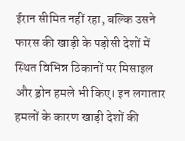ईरान सीमित नहीं रहा, बल्कि उसने फारस की खाड़ी के पड़ोसी देशों में स्थित विभिन्न ठिकानों पर मिसाइल और ड्रोन हमले भी किए। इन लगातार हमलों के कारण खाड़ी देशों की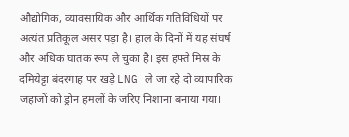औद्योगिक, व्यावसायिक और आर्थिक गतिविधियों पर अत्यंत प्रतिकूल असर पड़ा है। हाल के दिनों में यह संघर्ष और अधिक घातक रूप ले चुका है। इस हफ्ते मिस्र के दमियेट्टा बंदरगाह पर खड़े LNG ले जा रहे दो व्यापारिक जहाजों को ड्रोन हमलों के जरिए निशाना बनाया गया।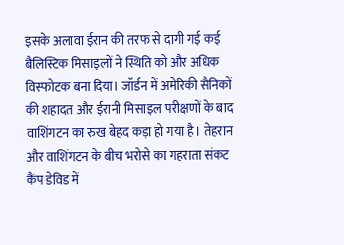इसके अलावा ईरान की तरफ से दागी गई कई बैलिस्टिक मिसाइलों ने स्थिति को और अधिक विस्फोटक बना दिया। जॉर्डन में अमेरिकी सैनिकों की शहादत और ईरानी मिसाइल परीक्षणों के बाद वाशिंगटन का रुख बेहद कड़ा हो गया है। तेहरान और वाशिंगटन के बीच भरोसे का गहराता संकट कैंप डेविड में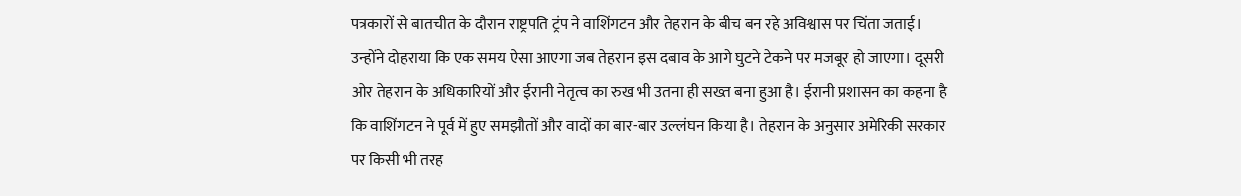पत्रकारों से बातचीत के दौरान राष्ट्रपति ट्रंप ने वाशिंगटन और तेहरान के बीच बन रहे अविश्वास पर चिंता जताई। उन्होंने दोहराया कि एक समय ऐसा आएगा जब तेहरान इस दबाव के आगे घुटने टेकने पर मजबूर हो जाएगा। दूसरी ओर तेहरान के अधिकारियों और ईरानी नेतृत्व का रुख भी उतना ही सख्त बना हुआ है। ईरानी प्रशासन का कहना है कि वाशिंगटन ने पूर्व में हुए समझौतों और वादों का बार-बार उल्लंघन किया है। तेहरान के अनुसार अमेरिकी सरकार पर किसी भी तरह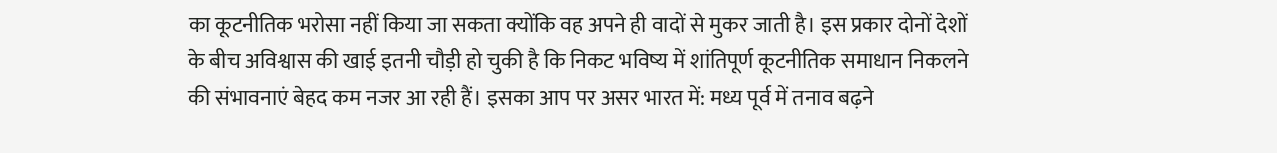का कूटनीतिक भरोसा नहीं किया जा सकता क्योंकि वह अपने ही वादों से मुकर जाती है। इस प्रकार दोनों देशों के बीच अविश्वास की खाई इतनी चौड़ी हो चुकी है कि निकट भविष्य में शांतिपूर्ण कूटनीतिक समाधान निकलने की संभावनाएं बेहद कम नजर आ रही हैं। इसका आप पर असर भारत में: मध्य पूर्व में तनाव बढ़ने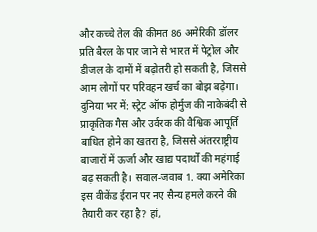और कच्चे तेल की कीमत 86 अमेरिकी डॉलर प्रति बैरल के पार जाने से भारत में पेट्रोल और डीजल के दामों में बढ़ोतरी हो सकती है, जिससे आम लोगों पर परिवहन खर्च का बोझ बढ़ेगा। दुनिया भर में: स्ट्रेट ऑफ होर्मुज की नाकेबंदी से प्राकृतिक गैस और उर्वरक की वैश्विक आपूर्ति बाधित होने का खतरा है, जिससे अंतरराष्ट्रीय बाजारों में ऊर्जा और खाद्य पदार्थों की महंगाई बढ़ सकती है। सवाल-जवाब 1. क्या अमेरिका इस वीकेंड ईरान पर नए सैन्य हमले करने की तैयारी कर रहा है? हां,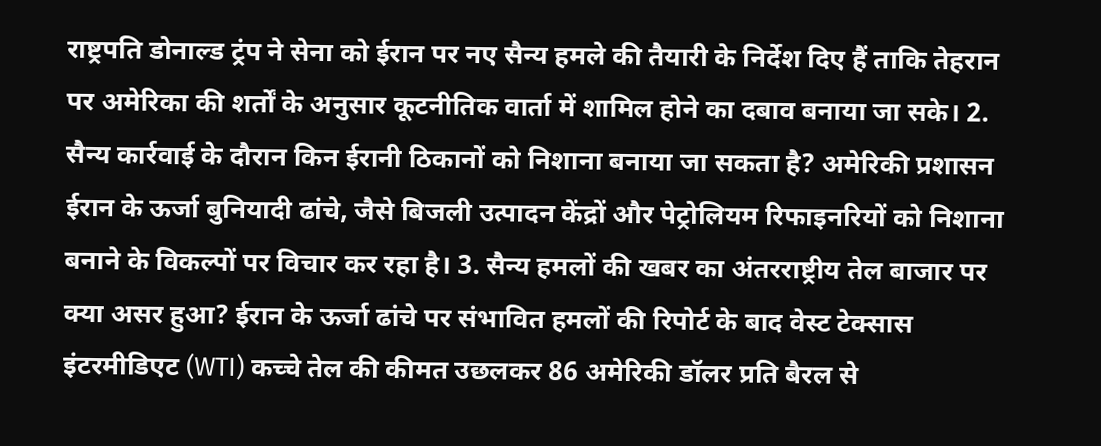राष्ट्रपति डोनाल्ड ट्रंप ने सेना को ईरान पर नए सैन्य हमले की तैयारी के निर्देश दिए हैं ताकि तेहरान पर अमेरिका की शर्तों के अनुसार कूटनीतिक वार्ता में शामिल होने का दबाव बनाया जा सके। 2. सैन्य कार्रवाई के दौरान किन ईरानी ठिकानों को निशाना बनाया जा सकता है? अमेरिकी प्रशासन ईरान के ऊर्जा बुनियादी ढांचे, जैसे बिजली उत्पादन केंद्रों और पेट्रोलियम रिफाइनरियों को निशाना बनाने के विकल्पों पर विचार कर रहा है। 3. सैन्य हमलों की खबर का अंतरराष्ट्रीय तेल बाजार पर क्या असर हुआ? ईरान के ऊर्जा ढांचे पर संभावित हमलों की रिपोर्ट के बाद वेस्ट टेक्सास इंटरमीडिएट (WTI) कच्चे तेल की कीमत उछलकर 86 अमेरिकी डॉलर प्रति बैरल से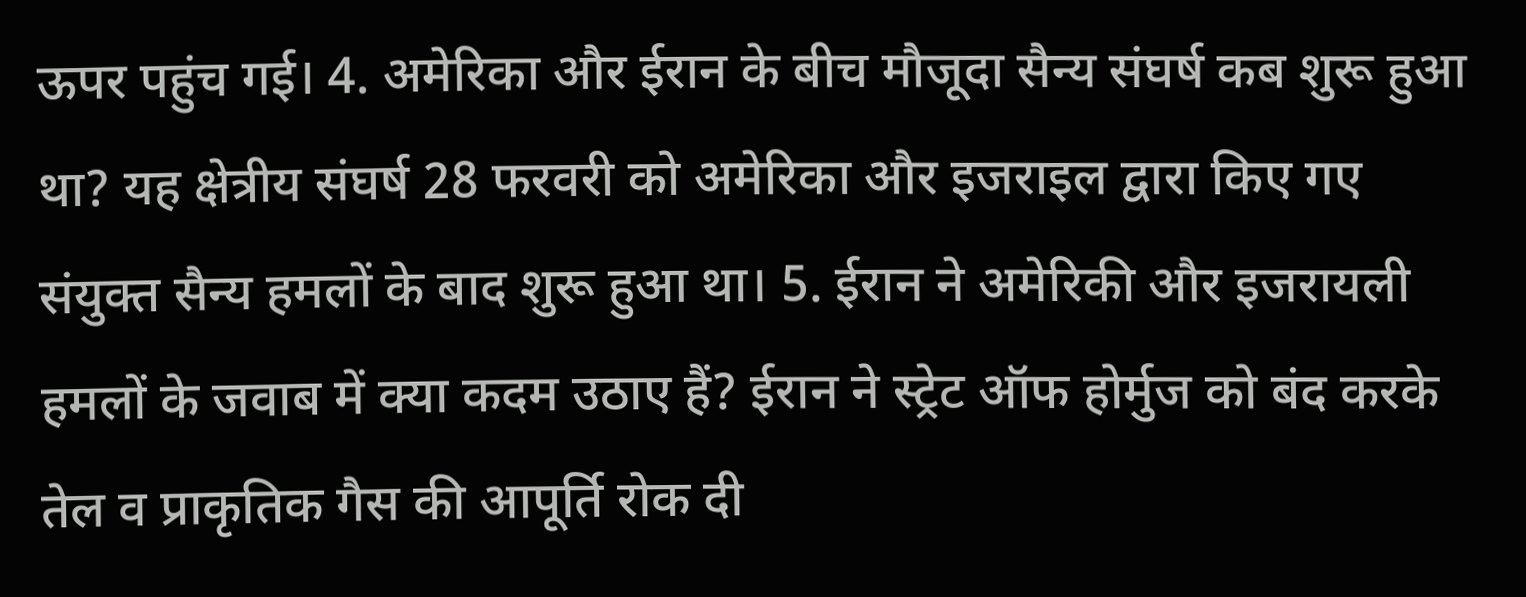ऊपर पहुंच गई। 4. अमेरिका और ईरान के बीच मौजूदा सैन्य संघर्ष कब शुरू हुआ था? यह क्षेत्रीय संघर्ष 28 फरवरी को अमेरिका और इजराइल द्वारा किए गए संयुक्त सैन्य हमलों के बाद शुरू हुआ था। 5. ईरान ने अमेरिकी और इजरायली हमलों के जवाब में क्या कदम उठाए हैं? ईरान ने स्ट्रेट ऑफ होर्मुज को बंद करके तेल व प्राकृतिक गैस की आपूर्ति रोक दी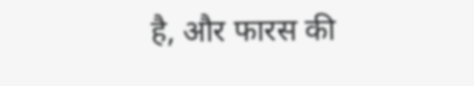है, और फारस की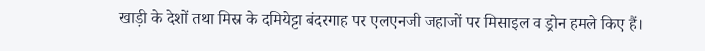खाड़ी के देशों तथा मिस्र के दमियेट्टा बंदरगाह पर एलएनजी जहाजों पर मिसाइल व ड्रोन हमले किए हैं।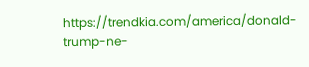https://trendkia.com/america/donald-trump-ne-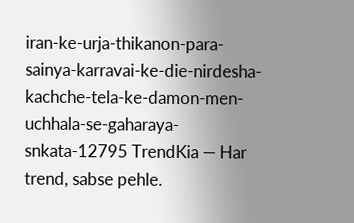iran-ke-urja-thikanon-para-sainya-karravai-ke-die-nirdesha-kachche-tela-ke-damon-men-uchhala-se-gaharaya-snkata-12795 TrendKia — Har trend, sabse pehle.